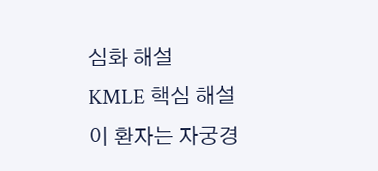심화 해설
KMLE 핵심 해설
이 환자는 자궁경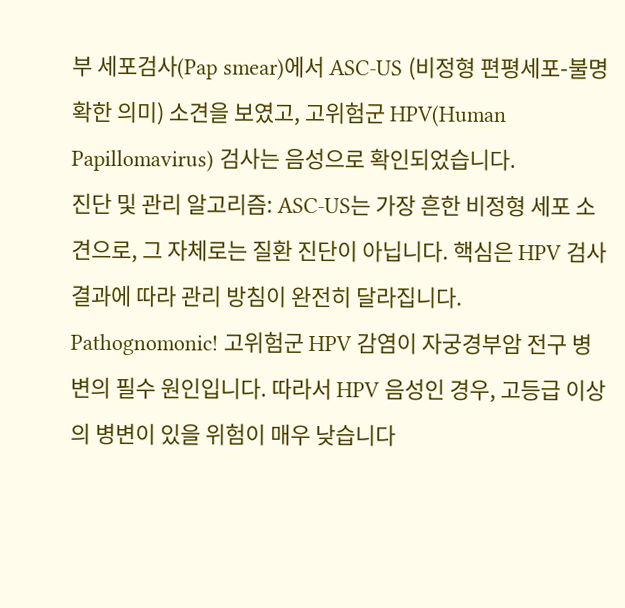부 세포검사(Pap smear)에서 ASC-US (비정형 편평세포-불명확한 의미) 소견을 보였고, 고위험군 HPV(Human Papillomavirus) 검사는 음성으로 확인되었습니다.
진단 및 관리 알고리즘: ASC-US는 가장 흔한 비정형 세포 소견으로, 그 자체로는 질환 진단이 아닙니다. 핵심은 HPV 검사 결과에 따라 관리 방침이 완전히 달라집니다. Pathognomonic! 고위험군 HPV 감염이 자궁경부암 전구 병변의 필수 원인입니다. 따라서 HPV 음성인 경우, 고등급 이상의 병변이 있을 위험이 매우 낮습니다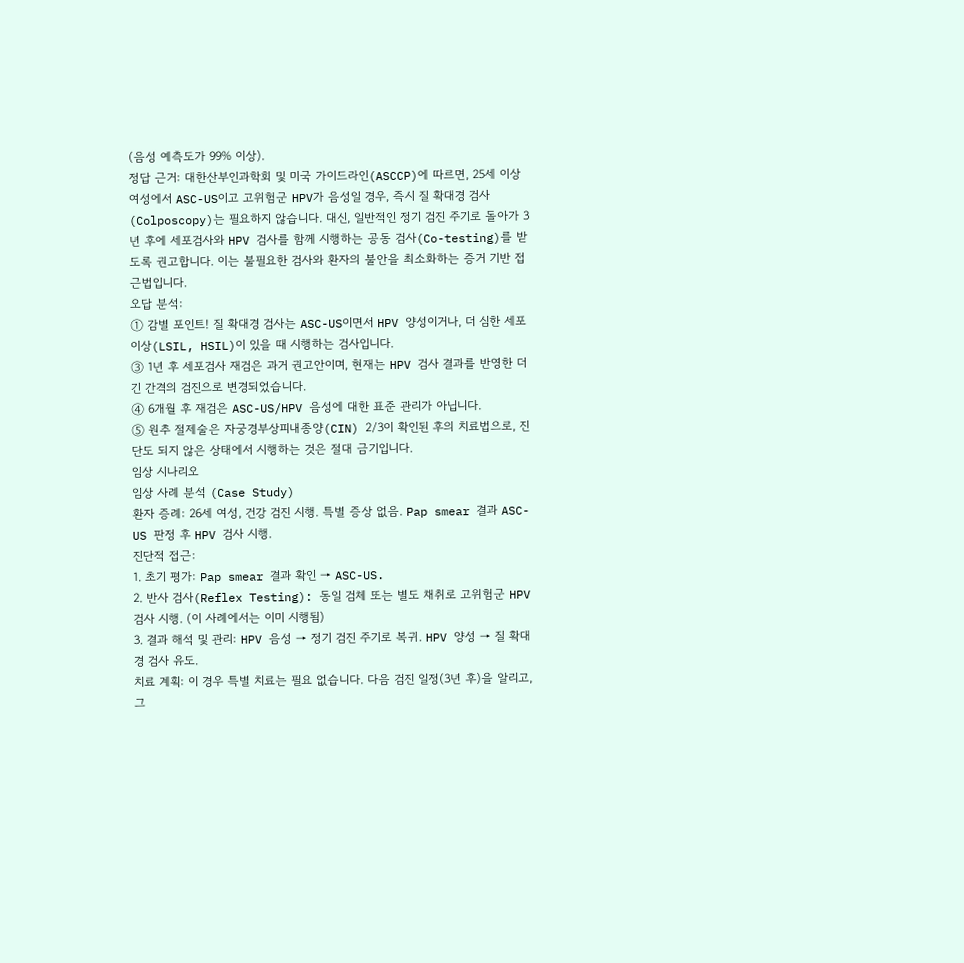(음성 예측도가 99% 이상).
정답 근거: 대한산부인과학회 및 미국 가이드라인(ASCCP)에 따르면, 25세 이상 여성에서 ASC-US이고 고위험군 HPV가 음성일 경우, 즉시 질 확대경 검사(Colposcopy)는 필요하지 않습니다. 대신, 일반적인 정기 검진 주기로 돌아가 3년 후에 세포검사와 HPV 검사를 함께 시행하는 공동 검사(Co-testing)를 받도록 권고합니다. 이는 불필요한 검사와 환자의 불안을 최소화하는 증거 기반 접근법입니다.
오답 분석:
① 감별 포인트! 질 확대경 검사는 ASC-US이면서 HPV 양성이거나, 더 심한 세포 이상(LSIL, HSIL)이 있을 때 시행하는 검사입니다.
③ 1년 후 세포검사 재검은 과거 권고안이며, 현재는 HPV 검사 결과를 반영한 더 긴 간격의 검진으로 변경되었습니다.
④ 6개월 후 재검은 ASC-US/HPV 음성에 대한 표준 관리가 아닙니다.
⑤ 원추 절제술은 자궁경부상피내종양(CIN) 2/3이 확인된 후의 치료법으로, 진단도 되지 않은 상태에서 시행하는 것은 절대 금기입니다.
임상 시나리오
임상 사례 분석 (Case Study)
환자 증례: 26세 여성, 건강 검진 시행. 특별 증상 없음. Pap smear 결과 ASC-US 판정 후 HPV 검사 시행.
진단적 접근:
1. 초기 평가: Pap smear 결과 확인 → ASC-US.
2. 반사 검사(Reflex Testing): 동일 검체 또는 별도 채취로 고위험군 HPV 검사 시행. (이 사례에서는 이미 시행됨)
3. 결과 해석 및 관리: HPV 음성 → 정기 검진 주기로 복귀. HPV 양성 → 질 확대경 검사 유도.
치료 계획: 이 경우 특별 치료는 필요 없습니다. 다음 검진 일정(3년 후)을 알리고, 그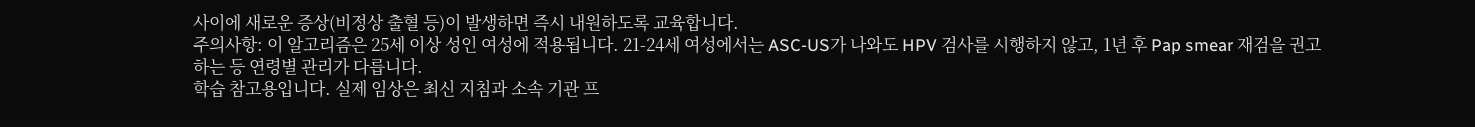사이에 새로운 증상(비정상 출혈 등)이 발생하면 즉시 내원하도록 교육합니다.
주의사항: 이 알고리즘은 25세 이상 성인 여성에 적용됩니다. 21-24세 여성에서는 ASC-US가 나와도 HPV 검사를 시행하지 않고, 1년 후 Pap smear 재검을 권고하는 등 연령별 관리가 다릅니다.
학습 참고용입니다. 실제 임상은 최신 지침과 소속 기관 프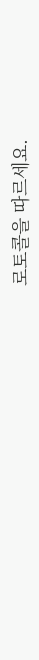로토콜을 따르세요.